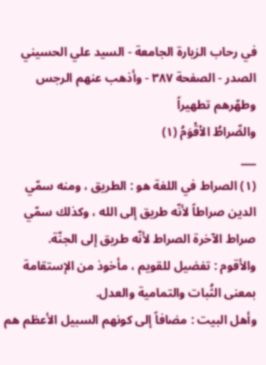في رحاب الزيارة الجامعة - السيد علي الحسيني الصدر - الصفحة ٣٨٧ - وأذهب عنهم الرجس وطهّرهم تطهيراً
والصِّراطُ الاْقْوَمُ (١)
___
(١) الصراط في اللغة هو : الطريق ، ومنه سمّي الدين صراطاً لأنّه طريق إلى الله ، وكذلك سمّي صراط الآخرة الصراط لأنّه طريق إلى الجنّة.
والأقوم : تفضيل للقويم ، مأخوذ من الإستقامة بمعنى الثُبات والتمامية والعدل.
وأهل البيت : مضافاً إلى كونهم السبيل الأعظم هم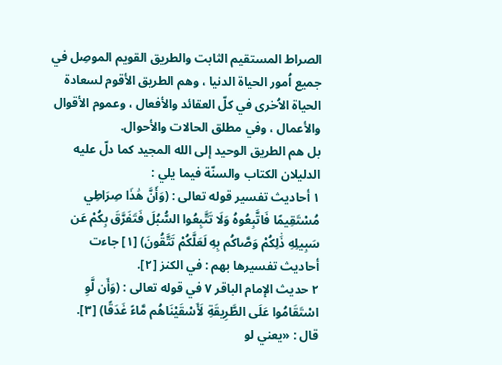الصراط المستقيم الثابت والطريق القويم الموصِل في جميع اُمور الحياة الدنيا ، وهم الطريق الأقوم لسعادة الحياة الاُخرى في كلّ العقائد والأفعال ، وعموم الأقوال والأعمال ، وفي مطلق الحالات والأحوال.
بل هم الطريق الوحيد إلى الله المجيد كما دلّ عليه الدليلان الكتاب والسنّة فيما يلي :
١ أحاديث تفسير قوله تعالى : (وَأَنَّ هَٰذَا صِرَاطِي مُسْتَقِيمًا فَاتَّبِعُوهُ وَلَا تَتَّبِعُوا السُّبُلَ فَتَفَرَّقَ بِكُمْ عَن سَبِيلِهِ ذَٰلِكُمْ وَصَّاكُم بِهِ لَعَلَّكُمْ تَتَّقُونَ) [١] جاءت أحاديث تفسيرها بهم : في الكنز [٢].
٢ حديث الإمام الباقر ٧ في قوله تعالى : (وَأَن لَّوِ اسْتَقَامُوا عَلَى الطَّرِيقَةِ لَأَسْقَيْنَاهُم مَّاءً غَدَقًا) [٣].
قال : «يعني لو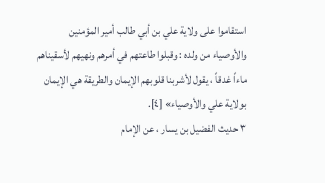استقاموا على ولاية علي بن أبي طالب أمير المؤمنين والأوصياء من ولده : وقبلوا طاعتهم في أمرهم ونهيهم لأسقيناهم ماءاً غدقاً ، يقول لأشربنا قلوبهم الإيمان والطريقة هي الإيمان بولاية علي والأوصياء» [٤].
٣ حديث الفضيل بن يسار ، عن الإمام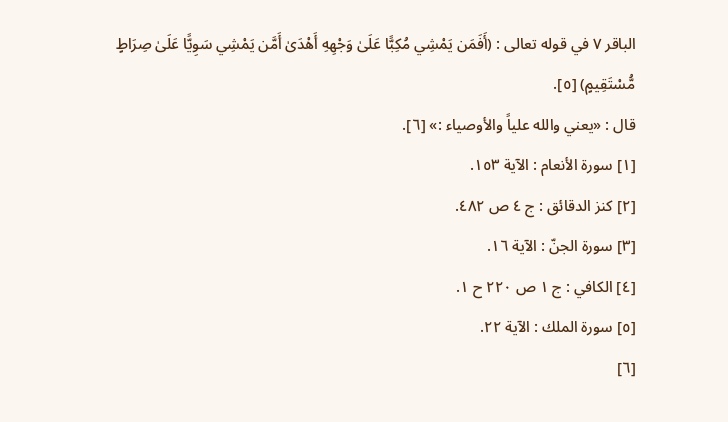الباقر ٧ في قوله تعالى : (أَفَمَن يَمْشِي مُكِبًّا عَلَىٰ وَجْهِهِ أَهْدَىٰ أَمَّن يَمْشِي سَوِيًّا عَلَىٰ صِرَاطٍ مُّسْتَقِيمٍ) [٥].
قال : «يعني والله علياً والأوصياء :» [٦].
[١] سورة الأنعام : الآية ١٥٣.
[٢] كنز الدقائق : ج ٤ ص ٤٨٢.
[٣] سورة الجنّ : الآية ١٦.
[٤] الكافي : ج ١ ص ٢٢٠ ح ١.
[٥] سورة الملك : الآية ٢٢.
[٦]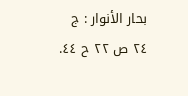بحار الأنوار : ج ٢٤ ص ٢٢ ح ٤٤.